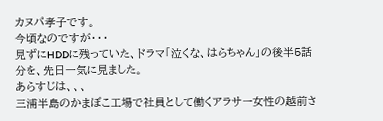カヌパ孝子です。
今頃なのですが・・・
見ずにHDDに残っていた、ドラマ「泣くな、はらちゃん」の後半5話分を、先日一気に見ました。
あらすじは、、、
三浦半島のかまぼこ工場で社員として働くアラサー女性の越前さ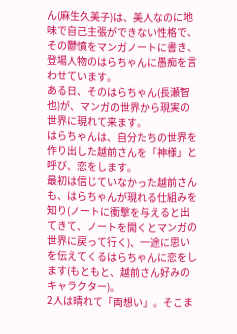ん(麻生久美子)は、美人なのに地味で自己主張ができない性格で、その鬱憤をマンガノートに書き、登場人物のはらちゃんに愚痴を言わせています。
ある日、そのはらちゃん(長瀬智也)が、マンガの世界から現実の世界に現れて来ます。
はらちゃんは、自分たちの世界を作り出した越前さんを「神様」と呼び、恋をします。
最初は信じていなかった越前さんも、はらちゃんが現れる仕組みを知り(ノートに衝撃を与えると出てきて、ノートを開くとマンガの世界に戻って行く)、一途に思いを伝えてくるはらちゃんに恋をします(もともと、越前さん好みのキャラクター)。
2人は晴れて「両想い」。そこま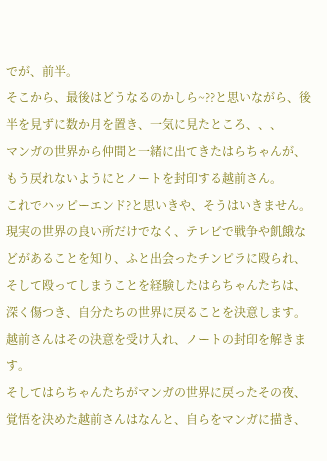でが、前半。
そこから、最後はどうなるのかしら~??と思いながら、後半を見ずに数か月を置き、一気に見たところ、、、
マンガの世界から仲間と一緒に出てきたはらちゃんが、もう戻れないようにとノートを封印する越前さん。
これでハッピーエンド?と思いきや、そうはいきません。
現実の世界の良い所だけでなく、テレビで戦争や飢餓などがあることを知り、ふと出会ったチンピラに殴られ、そして殴ってしまうことを経験したはらちゃんたちは、深く傷つき、自分たちの世界に戻ることを決意します。
越前さんはその決意を受け入れ、ノートの封印を解きます。
そしてはらちゃんたちがマンガの世界に戻ったその夜、覚悟を決めた越前さんはなんと、自らをマンガに描き、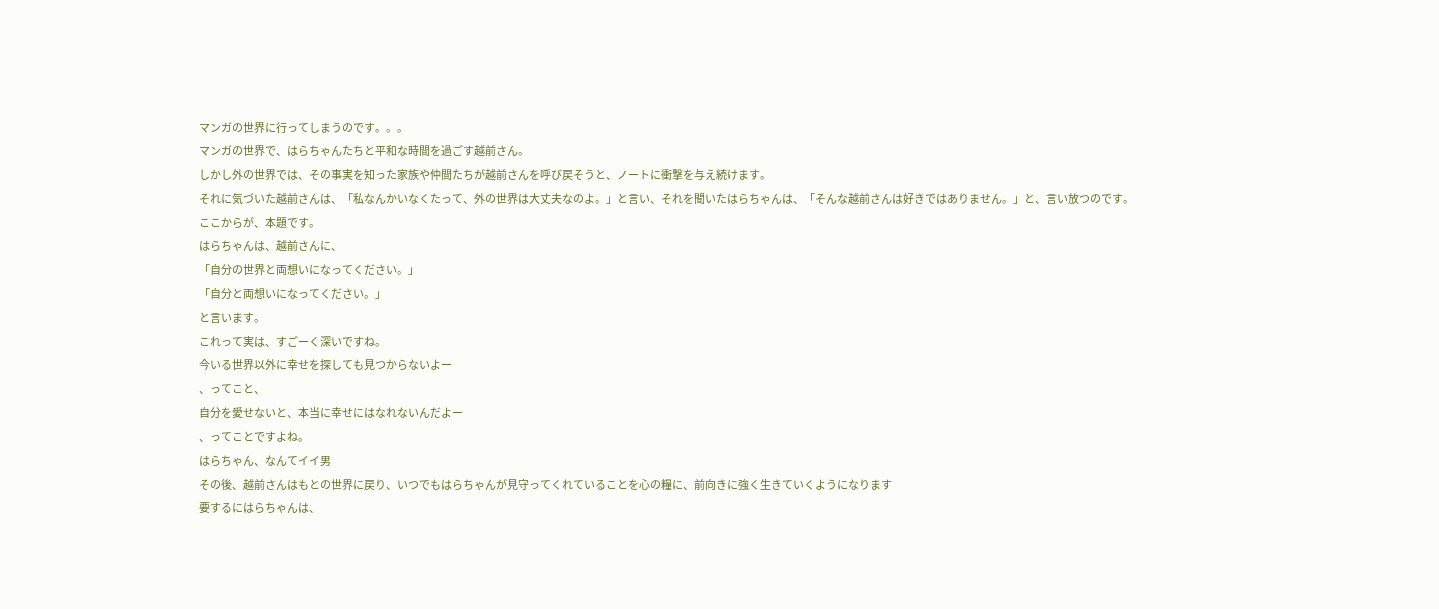マンガの世界に行ってしまうのです。。。
マンガの世界で、はらちゃんたちと平和な時間を過ごす越前さん。
しかし外の世界では、その事実を知った家族や仲間たちが越前さんを呼び戻そうと、ノートに衝撃を与え続けます。
それに気づいた越前さんは、「私なんかいなくたって、外の世界は大丈夫なのよ。」と言い、それを聞いたはらちゃんは、「そんな越前さんは好きではありません。」と、言い放つのです。
ここからが、本題です。
はらちゃんは、越前さんに、
「自分の世界と両想いになってください。」
「自分と両想いになってください。」
と言います。
これって実は、すごーく深いですね。
今いる世界以外に幸せを探しても見つからないよー
、ってこと、
自分を愛せないと、本当に幸せにはなれないんだよー
、ってことですよね。
はらちゃん、なんてイイ男
その後、越前さんはもとの世界に戻り、いつでもはらちゃんが見守ってくれていることを心の糧に、前向きに強く生きていくようになります
要するにはらちゃんは、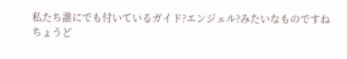私たち誰にでも付いているガイド?エンジェル?みたいなものですね
ちょうど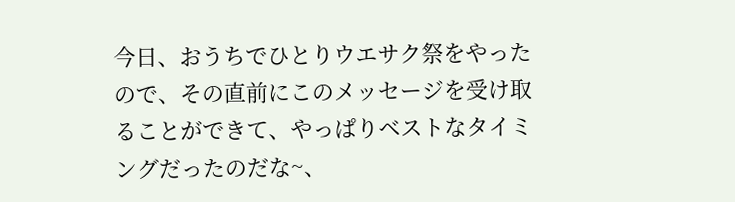今日、おうちでひとりウエサク祭をやったので、その直前にこのメッセージを受け取ることができて、やっぱりベストなタイミングだったのだな~、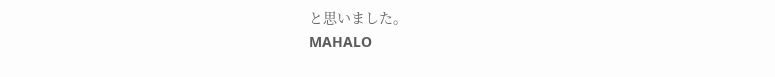と思いました。
MAHALO